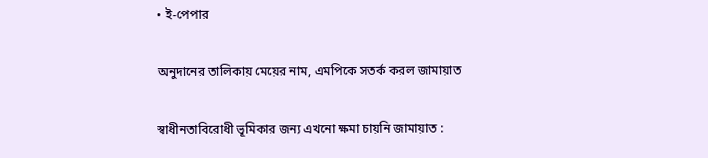• ই-পেপার

অনুদানের তালিকায় মেয়ের নাম, এমপিকে সতর্ক করল জামায়াত

স্বাধীনতাবিরোধী ভূমিকার জন্য এখনো ক্ষমা চায়নি জামায়াত :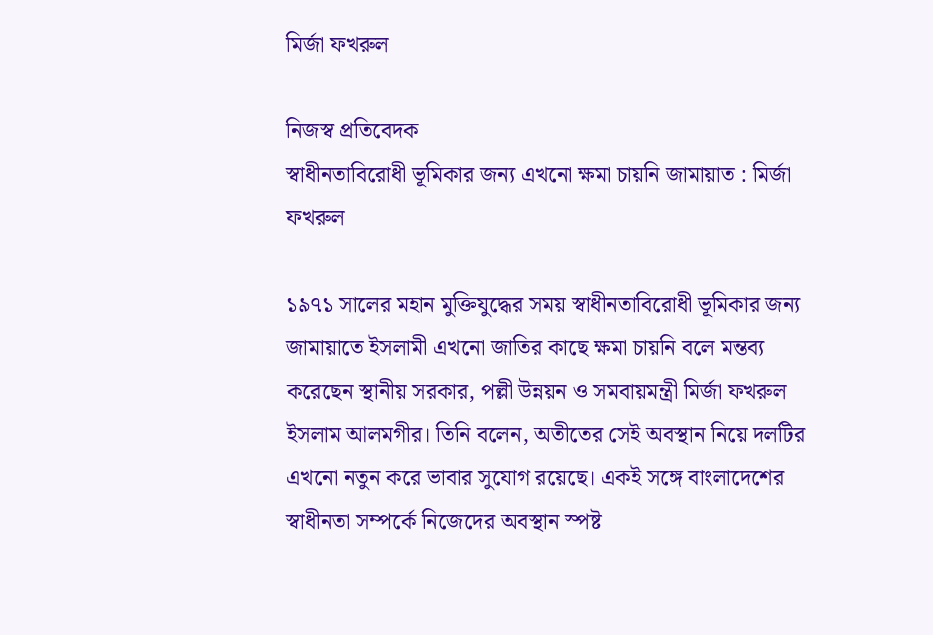মির্জা ফখরুল

নিজস্ব প্রতিবেদক
স্বাধীনতাবিরোধী ভূমিকার জন্য এখনো ক্ষমা চায়নি জামায়াত : মির্জা ফখরুল

১৯৭১ সালের মহান মুক্তিযুদ্ধের সময় স্বাধীনতাবিরোধী ভূমিকার জন্য জামায়াতে ইসলামী এখনো জাতির কাছে ক্ষমা চায়নি বলে মন্তব্য করেছেন স্থানীয় সরকার, পল্লী উন্নয়ন ও সমবায়মন্ত্রী মির্জা ফখরুল ইসলাম আলমগীর। তিনি বলেন, অতীতের সেই অবস্থান নিয়ে দলটির এখনো নতুন করে ভাবার সুযোগ রয়েছে। একই সঙ্গে বাংলাদেশের স্বাধীনতা সম্পর্কে নিজেদের অবস্থান স্পষ্ট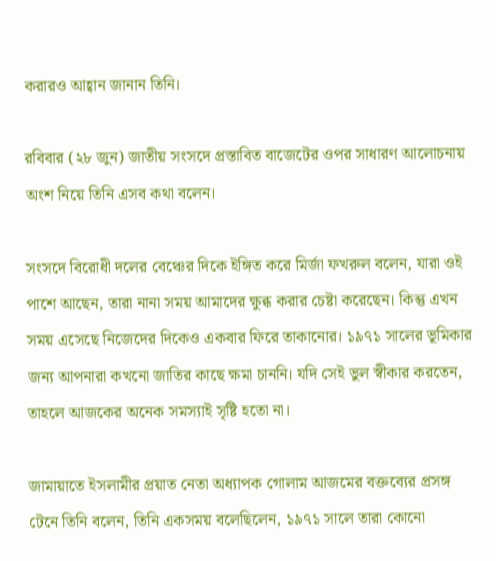করারও আহ্বান জানান তিনি।

রবিবার (২৮ জুন) জাতীয় সংসদে প্রস্তাবিত বাজেটের ওপর সাধারণ আলোচনায় অংশ নিয়ে তিনি এসব কথা বলেন।

সংসদে বিরোধী দলের বেঞ্চের দিকে ইঙ্গিত করে মির্জা ফখরুল বলেন, যারা ওই পাশে আছেন, তারা নানা সময় আমাদের ক্ষুব্ধ করার চেষ্টা করেছেন। কিন্তু এখন সময় এসেছে নিজেদের দিকেও একবার ফিরে তাকানোর। ১৯৭১ সালের ভূমিকার জন্য আপনারা কখনো জাতির কাছে ক্ষমা চাননি। যদি সেই ভুল স্বীকার করতেন, তাহলে আজকের অনেক সমস্যাই সৃষ্টি হতো না।

জামায়াতে ইসলামীর প্রয়াত নেতা অধ্যাপক গোলাম আজমের বক্তব্যের প্রসঙ্গ টেনে তিনি বলেন, তিনি একসময় বলেছিলেন, ১৯৭১ সালে তারা কোনো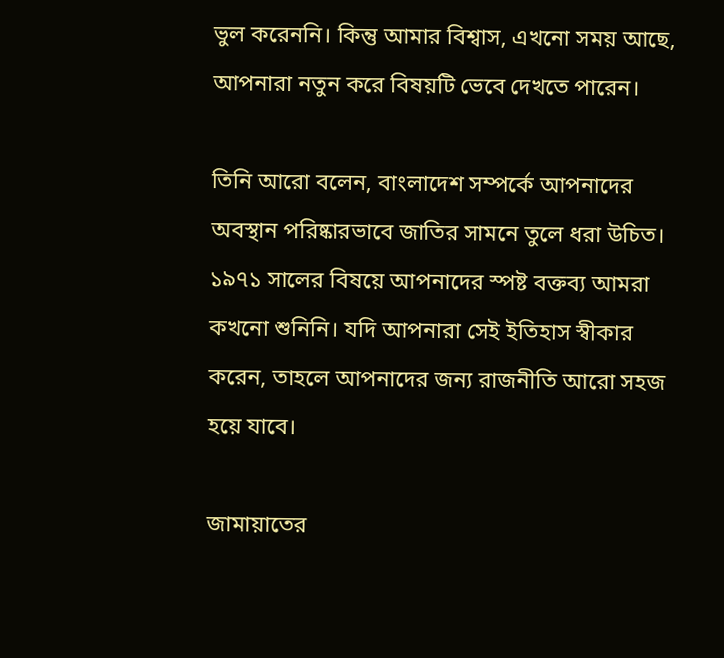ভুল করেননি। কিন্তু আমার বিশ্বাস, এখনো সময় আছে, আপনারা নতুন করে বিষয়টি ভেবে দেখতে পারেন।

তিনি আরো বলেন, বাংলাদেশ সম্পর্কে আপনাদের অবস্থান পরিষ্কারভাবে জাতির সামনে তুলে ধরা উচিত। ১৯৭১ সালের বিষয়ে আপনাদের স্পষ্ট বক্তব্য আমরা কখনো শুনিনি। যদি আপনারা সেই ইতিহাস স্বীকার করেন, তাহলে আপনাদের জন্য রাজনীতি আরো সহজ হয়ে যাবে।

জামায়াতের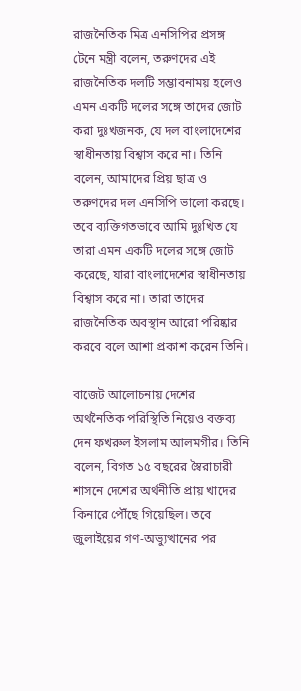রাজনৈতিক মিত্র এনসিপির প্রসঙ্গ টেনে মন্ত্রী বলেন, তরুণদের এই রাজনৈতিক দলটি সম্ভাবনাময় হলেও এমন একটি দলের সঙ্গে তাদের জোট করা দুঃখজনক, যে দল বাংলাদেশের স্বাধীনতায় বিশ্বাস করে না। তিনি বলেন, আমাদের প্রিয় ছাত্র ও তরুণদের দল এনসিপি ভালো করছে। তবে ব্যক্তিগতভাবে আমি দুঃখিত যে তারা এমন একটি দলের সঙ্গে জোট করেছে, যারা বাংলাদেশের স্বাধীনতায় বিশ্বাস করে না। তারা তাদের রাজনৈতিক অবস্থান আরো পরিষ্কার করবে বলে আশা প্রকাশ করেন তিনি।

বাজেট আলোচনায় দেশের অর্থনৈতিক পরিস্থিতি নিয়েও বক্তব্য দেন ফখরুল ইসলাম আলমগীর। তিনি বলেন, বিগত ১৫ বছরের স্বৈরাচারী শাসনে দেশের অর্থনীতি প্রায় খাদের কিনারে পৌঁছে গিয়েছিল। তবে জুলাইয়ের গণ-অভ্যুত্থানের পর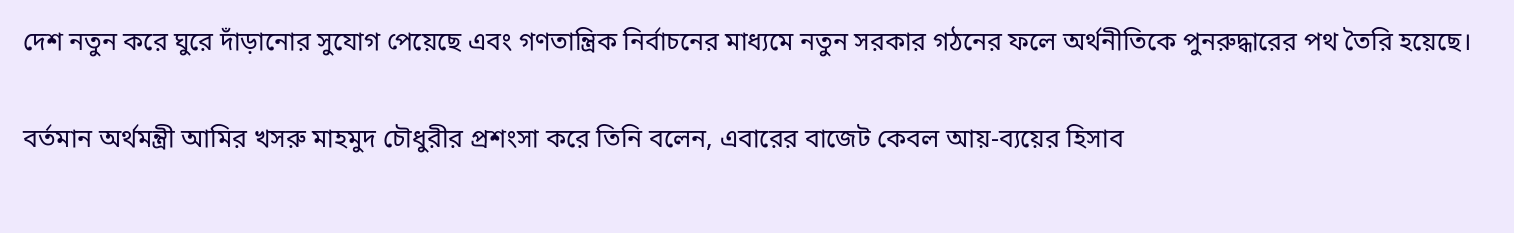দেশ নতুন করে ঘুরে দাঁড়ানোর সুযোগ পেয়েছে এবং গণতান্ত্রিক নির্বাচনের মাধ্যমে নতুন সরকার গঠনের ফলে অর্থনীতিকে পুনরুদ্ধারের পথ তৈরি হয়েছে।

বর্তমান অর্থমন্ত্রী আমির খসরু মাহমুদ চৌধুরীর প্রশংসা করে তিনি বলেন, এবারের বাজেট কেবল আয়-ব্যয়ের হিসাব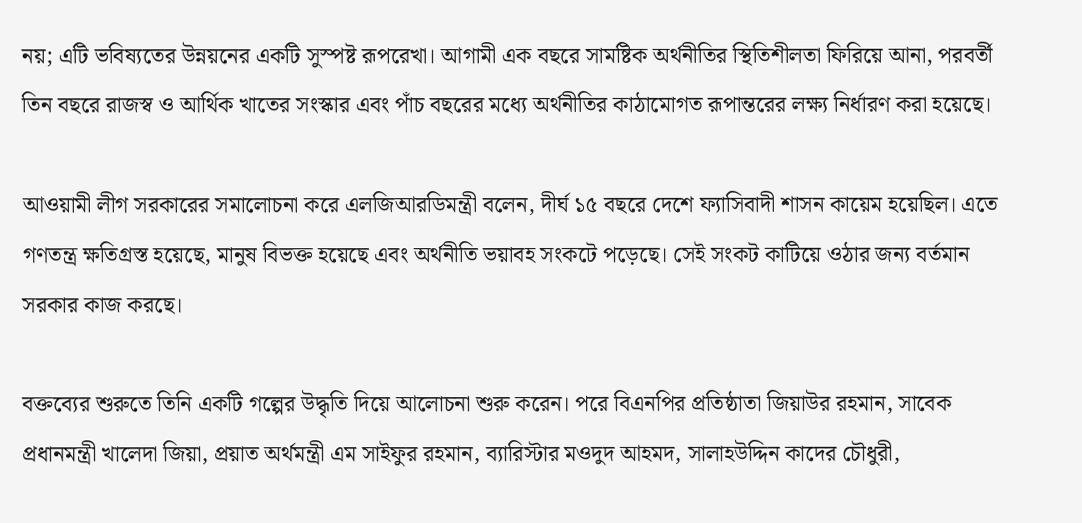নয়; এটি ভবিষ্যতের উন্নয়নের একটি সুস্পষ্ট রূপরেখা। আগামী এক বছরে সামষ্টিক অর্থনীতির স্থিতিশীলতা ফিরিয়ে আনা, পরবর্তী তিন বছরে রাজস্ব ও আর্থিক খাতের সংস্কার এবং পাঁচ বছরের মধ্যে অর্থনীতির কাঠামোগত রূপান্তরের লক্ষ্য নির্ধারণ করা হয়েছে।

আওয়ামী লীগ সরকারের সমালোচনা করে এলজিআরডিমন্ত্রী বলেন, দীর্ঘ ১৫ বছরে দেশে ফ্যাসিবাদী শাসন কায়েম হয়েছিল। এতে গণতন্ত্র ক্ষতিগ্রস্ত হয়েছে, মানুষ বিভক্ত হয়েছে এবং অর্থনীতি ভয়াবহ সংকটে পড়েছে। সেই সংকট কাটিয়ে ওঠার জন্য বর্তমান সরকার কাজ করছে।

বক্তব্যের শুরুতে তিনি একটি গল্পের উদ্ধৃতি দিয়ে আলোচনা শুরু করেন। পরে বিএনপির প্রতিষ্ঠাতা জিয়াউর রহমান, সাবেক প্রধানমন্ত্রী খালেদা জিয়া, প্রয়াত অর্থমন্ত্রী এম সাইফুর রহমান, ব্যারিস্টার মওদুদ আহমদ, সালাহউদ্দিন কাদের চৌধুরী,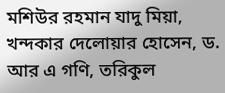মশিউর রহমান যাদু মিয়া, খন্দকার দেলোয়ার হোসেন, ড. আর এ গণি, তরিকুল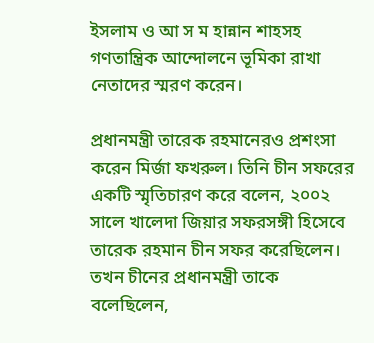ইসলাম ও আ স ম হান্নান শাহসহ গণতান্ত্রিক আন্দোলনে ভূমিকা রাখা নেতাদের স্মরণ করেন।

প্রধানমন্ত্রী তারেক রহমানেরও প্রশংসা করেন মির্জা ফখরুল। তিনি চীন সফরের একটি স্মৃতিচারণ করে বলেন, ২০০২ সালে খালেদা জিয়ার সফরসঙ্গী হিসেবে তারেক রহমান চীন সফর করেছিলেন। তখন চীনের প্রধানমন্ত্রী তাকে বলেছিলেন,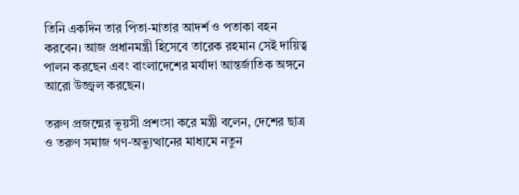তিনি একদিন তার পিতা-মাতার আদর্শ ও পতাকা বহন করবেন। আজ প্রধানমন্ত্রী হিসেবে তারেক রহমান সেই দায়িত্ব পালন করছেন এবং বাংলাদেশের মর্যাদা আন্তর্জাতিক অঙ্গনে আরো উজ্জ্বল করছেন।

তরুণ প্রজন্মের ভূয়সী প্রশংসা করে মন্ত্রী বলেন, দেশের ছাত্র ও তরুণ সমাজ গণ-অভ্যুত্থানের মাধ্যমে নতুন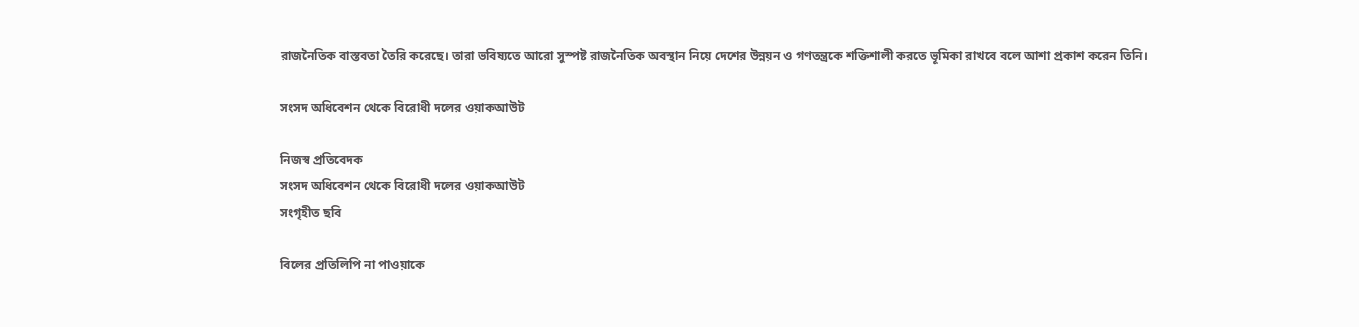রাজনৈতিক বাস্তবতা তৈরি করেছে। তারা ভবিষ্যতে আরো সুস্পষ্ট রাজনৈতিক অবস্থান নিয়ে দেশের উন্নয়ন ও গণতন্ত্রকে শক্তিশালী করতে ভূমিকা রাখবে বলে আশা প্রকাশ করেন তিনি।

সংসদ অধিবেশন থেকে বিরোধী দলের ওয়াকআউট

নিজস্ব প্রতিবেদক
সংসদ অধিবেশন থেকে বিরোধী দলের ওয়াকআউট
সংগৃহীত ছবি

বিলের প্রতিলিপি না পাওয়াকে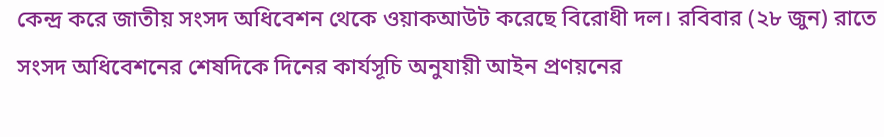কেন্দ্র করে জাতীয় সংসদ অধিবেশন থেকে ওয়াকআউট করেছে বিরোধী দল। রবিবার (২৮ জুন) রাতে সংসদ অধিবেশনের শেষদিকে দিনের কার্যসূচি অনুযায়ী আইন প্রণয়নের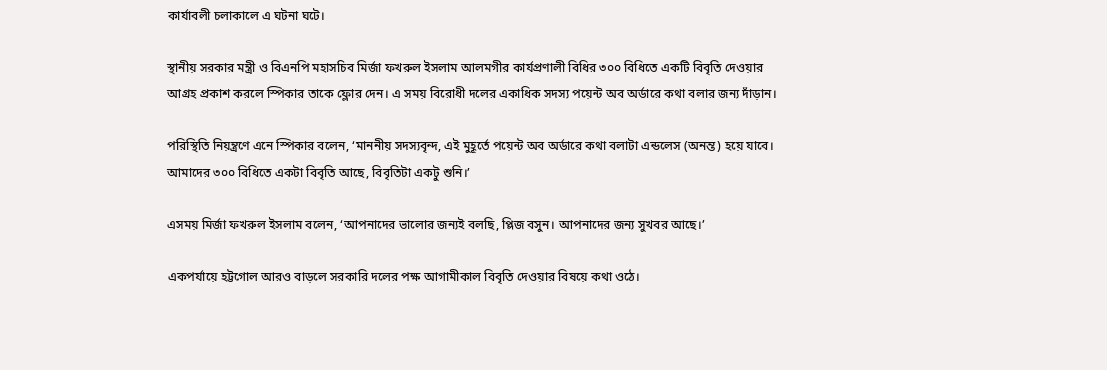কার্যাবলী চলাকালে এ ঘটনা ঘটে।

স্থানীয় সরকার মন্ত্রী ও বিএনপি মহাসচিব মির্জা ফখরুল ইসলাম আলমগীর কার্যপ্রণালী বিধির ৩০০ বিধিতে একটি বিবৃতি দেওয়ার আগ্রহ প্রকাশ করলে স্পিকার তাকে ফ্লোর দেন। এ সময় বিরোধী দলের একাধিক সদস্য পয়েন্ট অব অর্ডারে কথা বলার জন্য দাঁড়ান।

পরিস্থিতি নিয়ন্ত্রণে এনে স্পিকার বলেন, ‘মাননীয় সদস্যবৃন্দ, এই মুহূর্তে পয়েন্ট অব অর্ডারে কথা বলাটা এন্ডলেস (অনন্ত) হয়ে যাবে। আমাদের ৩০০ বিধিতে একটা বিবৃতি আছে, বিবৃতিটা একটু শুনি।’

এসময় মির্জা ফখরুল ইসলাম বলেন, ‘আপনাদের ভালোর জন্যই বলছি, প্লিজ বসুন। আপনাদের জন্য সুখবর আছে।’

একপর্যায়ে হট্টগোল আরও বাড়লে সরকারি দলের পক্ষ আগামীকাল বিবৃতি দেওয়ার বিষয়ে কথা ওঠে।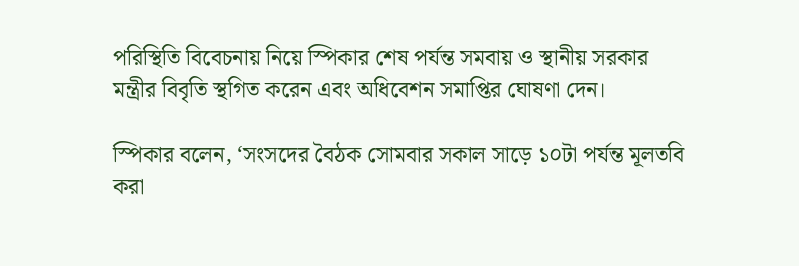পরিস্থিতি বিবেচনায় নিয়ে স্পিকার শেষ পর্যন্ত সমবায় ও স্থানীয় সরকার মন্ত্রীর বিবৃতি স্থগিত করেন এবং অধিবেশন সমাপ্তির ঘোষণা দেন।

স্পিকার বলেন, ‘সংসদের বৈঠক সোমবার সকাল সাড়ে ১০টা পর্যন্ত মূলতবি করা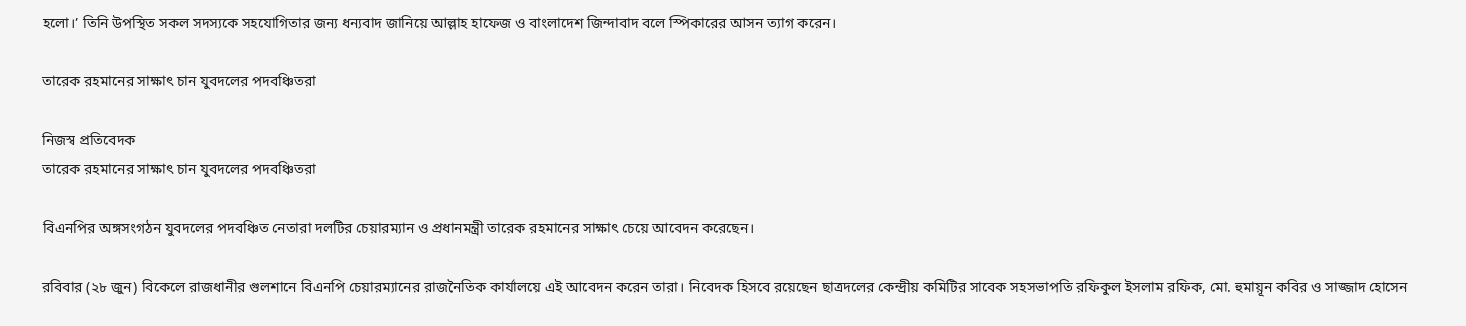হলো।’ তিনি উপস্থিত সকল সদস্যকে সহযোগিতার জন্য ধন্যবাদ জানিয়ে আল্লাহ হাফেজ ও বাংলাদেশ জিন্দাবাদ বলে স্পিকারের আসন ত্যাগ করেন।

তারেক রহমানের সাক্ষাৎ চান যুবদলের পদবঞ্চিতরা

নিজস্ব প্রতিবেদক
তারেক রহমানের সাক্ষাৎ চান যুবদলের পদবঞ্চিতরা

বিএনপির অঙ্গসংগঠন যুবদলের পদবঞ্চিত নেতারা দলটির চেয়ারম্যান ও প্রধানমন্ত্রী তারেক রহমানের সাক্ষাৎ চেয়ে আবেদন করেছেন।

রবিবার (২৮ জুন) বিকেলে রাজধানীর গুলশানে বিএনপি চেয়ারম্যানের রাজনৈতিক কার্যালয়ে এই আবেদন করেন তারা। নিবেদক হিসবে রয়েছেন ছাত্রদলের কেন্দ্রীয় কমিটির সাবেক সহসভাপতি রফিকুল ইসলাম রফিক, মো. হুমায়ূন কবির ও সাজ্জাদ হোসেন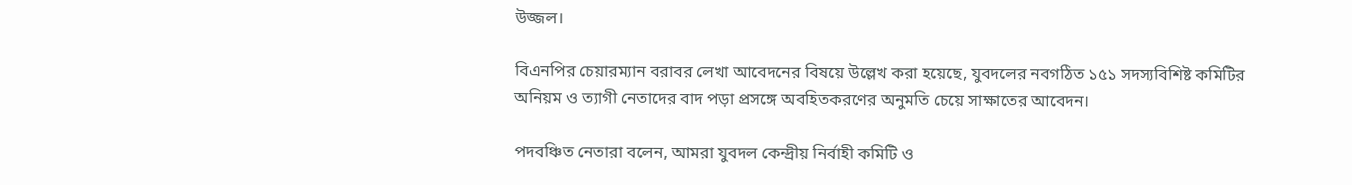উজ্জল।

বিএনপির চেয়ারম্যান বরাবর লেখা আবেদনের বিষয়ে উল্লেখ করা হয়েছে, যুবদলের নবগঠিত ১৫১ সদস্যবিশিষ্ট কমিটির অনিয়ম ও ত্যাগী নেতাদের বাদ পড়া প্রসঙ্গে অবহিতকরণের অনুমতি চেয়ে সাক্ষাতের আবেদন।

পদবঞ্চিত নেতারা বলেন, আমরা যুবদল কেন্দ্রীয় নির্বাহী কমিটি ও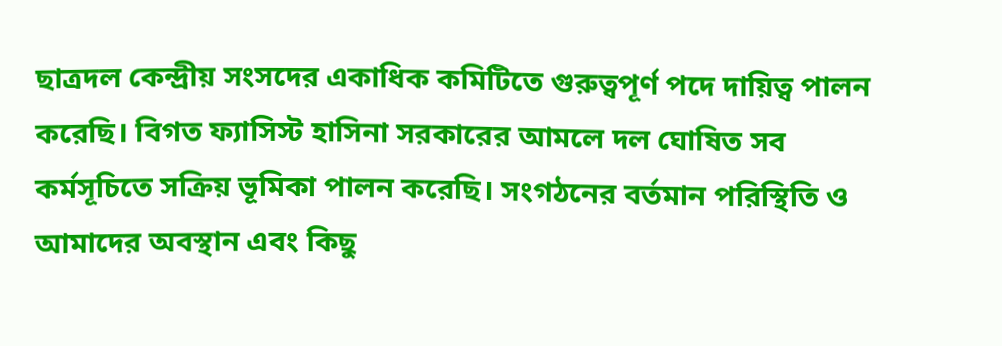ছাত্রদল কেন্দ্রীয় সংসদের একাধিক কমিটিতে গুরুত্বপূর্ণ পদে দায়িত্ব পালন করেছি। বিগত ফ্যাসিস্ট হাসিনা সরকারের আমলে দল ঘোষিত সব কর্মসূচিতে সক্রিয় ভূমিকা পালন করেছি। সংগঠনের বর্তমান পরিস্থিতি ও আমাদের অবস্থান এবং কিছু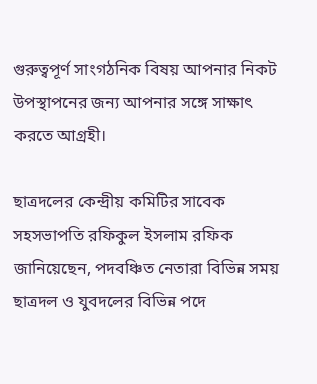গুরুত্বপূর্ণ সাংগঠনিক বিষয় আপনার নিকট উপস্থাপনের জন্য আপনার সঙ্গে সাক্ষাৎ করতে আগ্রহী।

ছাত্রদলের কেন্দ্রীয় কমিটির সাবেক সহসভাপতি রফিকুল ইসলাম রফিক জানিয়েছেন, পদবঞ্চিত নেতারা বিভিন্ন সময় ছাত্রদল ও যুবদলের বিভিন্ন পদে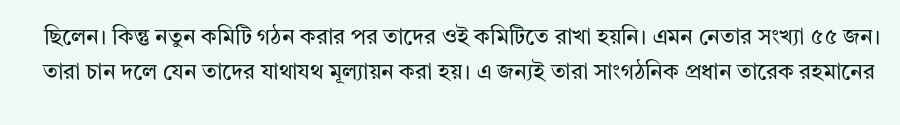ছিলেন। কিন্তু নতুন কমিটি গঠন করার পর তাদের ওই কমিটিতে রাখা হয়নি। এমন নেতার সংখ্যা ৫৫ জন। তারা চান দলে যেন তাদের যাথাযথ মূল্যায়ন করা হয়। এ জন্যই তারা সাংগঠনিক প্রধান তারেক রহমানের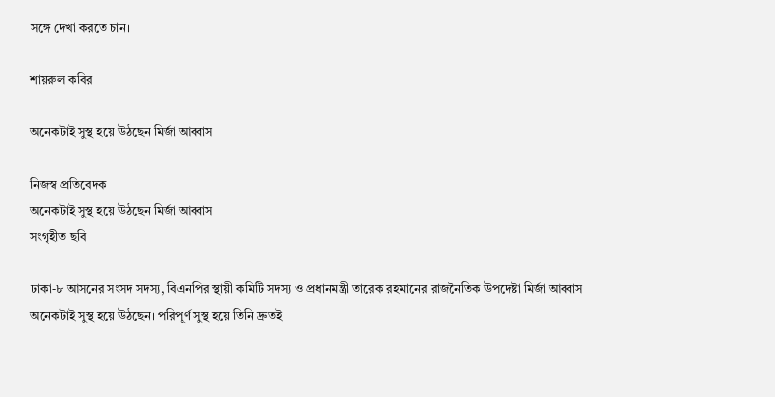সঙ্গে দেখা করতে চান।

শায়রুল কবির

অনেকটাই সুস্থ হয়ে উঠছেন মির্জা আব্বাস

নিজস্ব প্রতিবেদক
অনেকটাই সুস্থ হয়ে উঠছেন মির্জা আব্বাস
সংগৃহীত ছবি

ঢাকা-৮ আসনের সংসদ সদস্য, বিএনপির স্থায়ী কমিটি সদস্য ও প্রধানমন্ত্রী তারেক রহমানের রাজনৈতিক উপদেষ্টা মির্জা আব্বাস অনেকটাই সুস্থ হয়ে উঠছেন। পরিপূর্ণ সুস্থ হয়ে তিনি দ্রুতই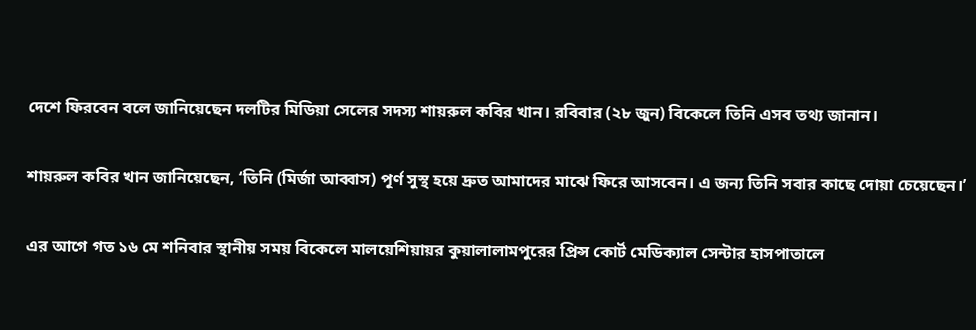দেশে ফিরবেন বলে জানিয়েছেন দলটির মিডিয়া সেলের সদস্য শায়রুল কবির খান। রবিবার (২৮ জুন) বিকেলে তিনি এসব তথ্য জানান।

শায়রুল কবির খান জানিয়েছেন, ‘তিনি (মির্জা আব্বাস) পূর্ণ সুস্থ হয়ে দ্রুত আমাদের মাঝে ফিরে আসবেন। এ জন্য তিনি সবার কাছে দোয়া চেয়েছেন।’

এর আগে গত ১৬ মে শনিবার স্থানীয় সময় বিকেলে মালয়েশিয়ায়র কুয়ালালামপুরের প্রিন্স কোর্ট মেডিক্যাল সেন্টার হাসপাতালে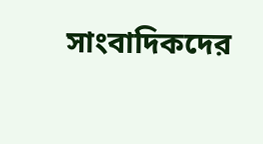সাংবাদিকদের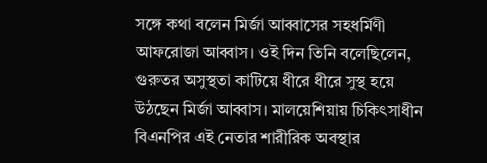সঙ্গে কথা বলেন মির্জা আব্বাসের সহধর্মিণী আফরোজা আব্বাস। ওই দিন তিনি বলেছিলেন, গুরুতর অসুস্থতা কাটিয়ে ধীরে ধীরে সুস্থ হয়ে উঠছেন মির্জা আব্বাস। মালয়েশিয়ায় চিকিৎসাধীন বিএনপির এই নেতার শারীরিক অবস্থার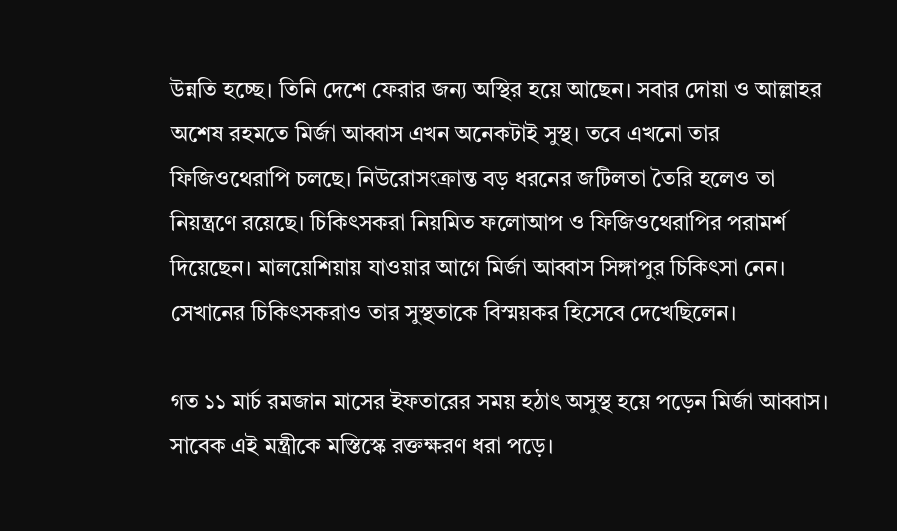উন্নতি হচ্ছে। তিনি দেশে ফেরার জন্য অস্থির হয়ে আছেন। সবার দোয়া ও আল্লাহর অশেষ রহমতে মির্জা আব্বাস এখন অনেকটাই সুস্থ। তবে এখনো তার ফিজিওথেরাপি চলছে। নিউরোসংক্রান্ত বড় ধরনের জটিলতা তৈরি হলেও তা নিয়ন্ত্রণে রয়েছে। চিকিৎসকরা নিয়মিত ফলোআপ ও ফিজিওথেরাপির পরামর্শ দিয়েছেন। মালয়েশিয়ায় যাওয়ার আগে মির্জা আব্বাস সিঙ্গাপুর চিকিৎসা নেন। সেখানের চিকিৎসকরাও তার সুস্থতাকে বিস্ময়কর হিসেবে দেখেছিলেন।

গত ১১ মার্চ রমজান মাসের ইফতারের সময় হঠাৎ অসুস্থ হয়ে পড়েন মির্জা আব্বাস। সাবেক এই মন্ত্রীকে মস্তিস্কে রক্তক্ষরণ ধরা পড়ে।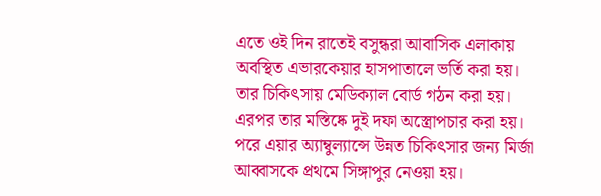এতে ওই দিন রাতেই বসুন্ধরা আবাসিক এলাকায় অবস্থিত এভারকেয়ার হাসপাতালে ভর্তি করা হয়। তার চিকিৎসায় মেডিক্যাল বোর্ড গঠন করা হয়। এরপর তার মস্তিষ্কে দুই দফা অস্ত্রোপচার করা হয়। পরে এয়ার অ্যাম্বুল্যান্সে উন্নত চিকিৎসার জন্য মির্জা আব্বাসকে প্রথমে সিঙ্গাপুর নেওয়া হয়।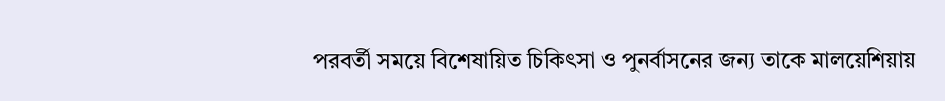পরবর্তী সময়ে বিশেষায়িত চিকিৎসা ও পুনর্বাসনের জন্য তাকে মালয়েশিয়ায়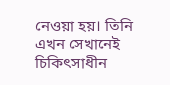নেওয়া হয়। তিনি এখন সেখানেই চিকিৎসাধীন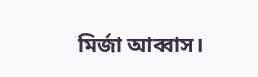মির্জা আব্বাস।